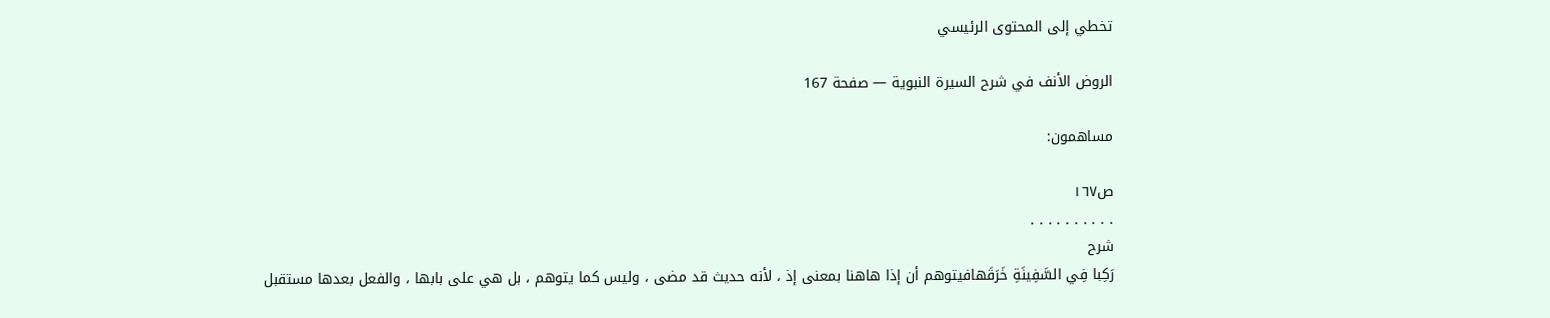تخطي إلى المحتوى الرئيسي

الروض الأنف في شرح السيرة النبوية — صفحة 167

مساهمون:

ص١٦٧
. . . . . . . . . .
شرح
رَكِبا فِي السَّفِينَةِ خَرَقَهافيتوهم أن إذا هاهنا بمعنى إذ ، لأنه حديث قد مضى ، وليس كما يتوهم ، بل هي على بابها ، والفعل بعدها مستقبل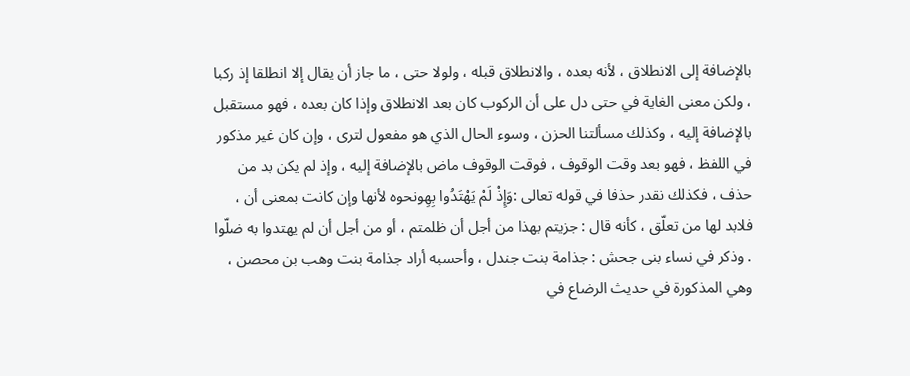بالإضافة إلى الانطلاق ، لأنه بعده ، والانطلاق قبله ، ولولا حتى ، ما جاز أن يقال إلا انطلقا إذ ركبا ، ولكن معنى الغاية في حتى دل على أن الركوب كان بعد الانطلاق وإذا كان بعده ، فهو مستقبل بالإضافة إليه ، وكذلك مسألتنا الحزن ، وسوء الحال الذي هو مفعول لترى ، وإن كان غير مذكور في اللفظ ، فهو بعد وقت الوقوف ، فوقت الوقوف ماض بالإضافة إليه ، وإذ لم يكن بد من حذف ، فكذلك نقدر حذفا في قوله تعالى :وَإِذْ لَمْ يَهْتَدُوا بِهِونحوه لأنها وإن كانت بمعنى أن ، فلابد لها من تعلّق ، كأنه قال : جزيتم بهذا من أجل أن ظلمتم ، أو من أجل أن لم يهتدوا به ضلّوا . وذكر في نساء بنى جحش : جذامة بنت جندل ، وأحسبه أراد جذامة بنت وهب بن محصن ، وهي المذكورة في حديث الرضاع في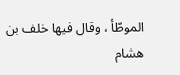الموطّأ ، وقال فيها خلف بن هشام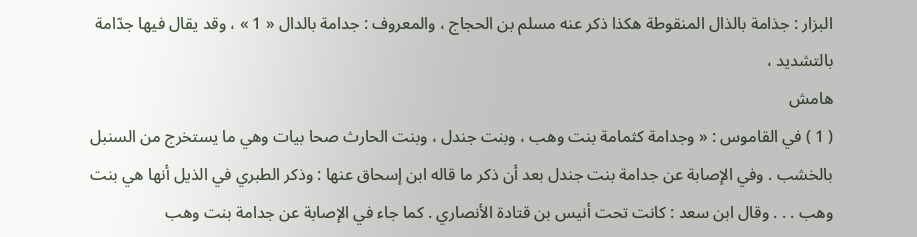البزار : جذامة بالذال المنقوطة هكذا ذكر عنه مسلم بن الحجاج ، والمعروف : جدامة بالدال « 1 » ، وقد يقال فيها جدّامة بالتشديد ،
هامش
( 1 ) في القاموس : « وجدامة كثمامة بنت وهب ، وبنت جندل ، وبنت الحارث صحا بيات وهي ما يستخرج من السنبل بالخشب . وفي الإصابة عن جدامة بنت جندل بعد أن ذكر ما قاله ابن إسحاق عنها : وذكر الطبري في الذيل أنها هي بنت وهب . . . وقال ابن سعد : كانت تحت أنيس بن قتادة الأنصاري . كما جاء في الإصابة عن جدامة بنت وهب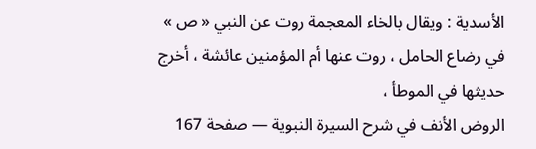الأسدية : ويقال بالخاء المعجمة روت عن النبي « ص » في رضاع الحامل ، روت عنها أم المؤمنين عائشة ، أخرج حديثها في الموطأ ،
الروض الأنف في شرح السيرة النبوية — صفحة 167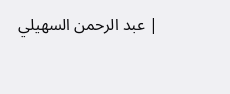| عبد الرحمن السهيلي